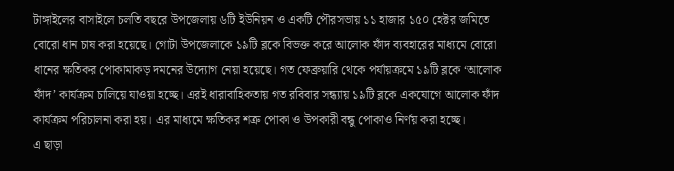টাঙ্গাইলের বাসাইলে চলতি বছরে উপজেলায় ৬টি ইউনিয়ন ও একটি পৌরসভায় ১১ হাজার ১৫০ হেক্টর জমিতে বোরো ধান চাষ করা হয়েছে। গোটা উপজেলাকে ১৯টি ব্লকে বিভক্ত করে আলোক ফাঁদ ব্যবহারের মাধ্যমে বোরো ধানের ক্ষতিকর পোকামাকড় দমনের উদ্যোগ নেয়া হয়েছে। গত ফেব্রুয়ারি থেকে পর্যায়ক্রমে ১৯টি ব্লকে ‘আলোক ফাঁদ’ কার্যক্রম চালিয়ে যাওয়া হচ্ছে। এরই ধারাবাহিকতায় গত রবিবার সন্ধ্যায় ১৯টি ব্লকে একযোগে আলোক ফাঁদ কার্যক্রম পরিচালনা করা হয়। এর মাধ্যমে ক্ষতিকর শত্রু পোকা ও উপকারী বন্ধু পোকাও নির্ণয় করা হচ্ছে।
এ ছাড়া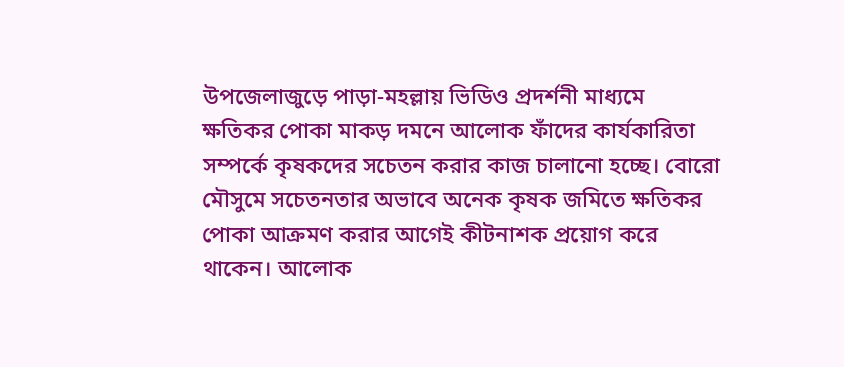উপজেলাজুড়ে পাড়া-মহল্লায় ভিডিও প্রদর্শনী মাধ্যমে ক্ষতিকর পোকা মাকড় দমনে আলোক ফাঁদের কার্যকারিতা সম্পর্কে কৃষকদের সচেতন করার কাজ চালানো হচ্ছে। বোরো মৌসুমে সচেতনতার অভাবে অনেক কৃষক জমিতে ক্ষতিকর পোকা আক্রমণ করার আগেই কীটনাশক প্রয়োগ করে থাকেন। আলোক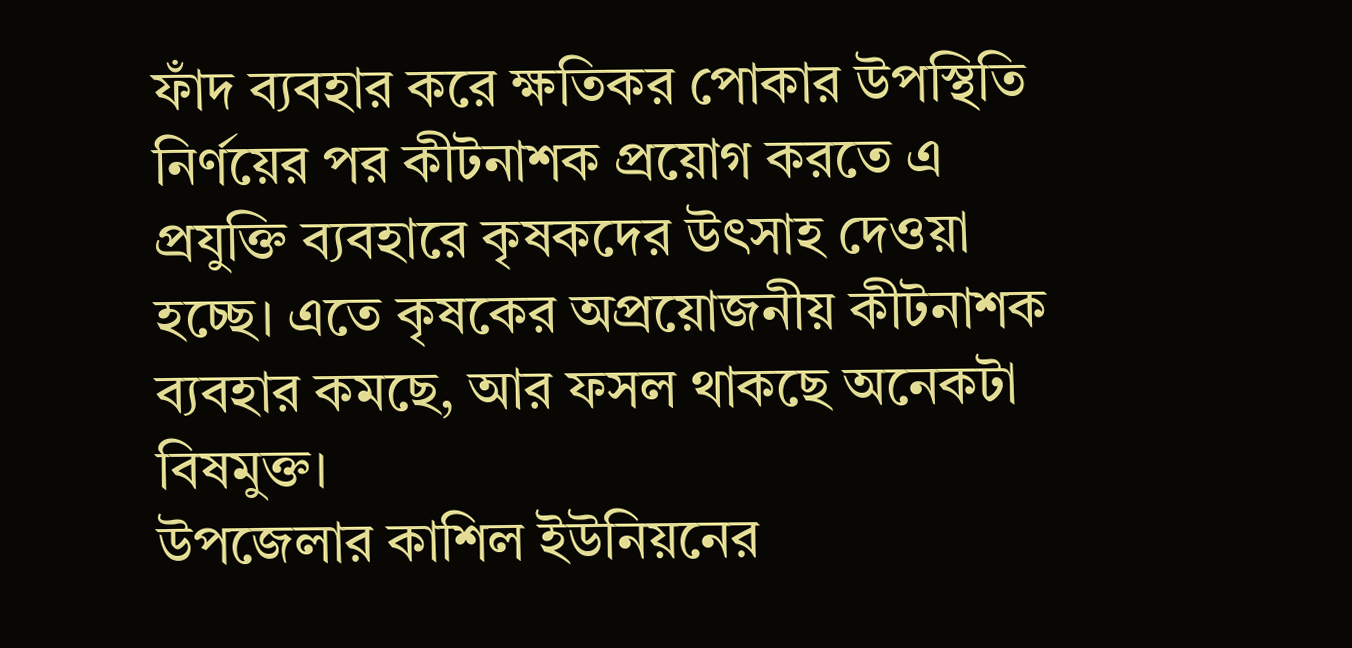ফাঁদ ব্যবহার করে ক্ষতিকর পোকার উপস্থিতি নির্ণয়ের পর কীটনাশক প্রয়োগ করতে এ প্রযুক্তি ব্যবহারে কৃষকদের উৎসাহ দেওয়া হচ্ছে। এতে কৃষকের অপ্রয়োজনীয় কীটনাশক ব্যবহার কমছে, আর ফসল থাকছে অনেকটা বিষমুক্ত।
উপজেলার কাশিল ইউনিয়নের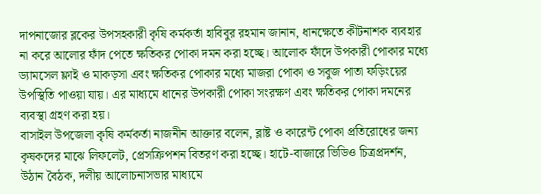দাপনাজোর ব্লকের উপসহকারী কৃষি কর্মকর্তা হাবিবুর রহমান জানান, ধানক্ষেতে কীটনাশক ব্যবহার না করে আলোর ফাঁদ পেতে ক্ষতিকর পোকা দমন করা হচ্ছে। আলোক ফাঁদে উপকারী পোকার মধ্যে ড্যামসেল ফ্লাই ও মাকড়সা এবং ক্ষতিকর পোকার মধ্যে মাজরা পোকা ও সবুজ পাতা ফড়িংয়ের উপস্থিতি পাওয়া যায়। এর মাধ্যমে ধানের উপকারী পোকা সংরক্ষণ এবং ক্ষতিকর পোকা দমনের ব্যবস্থা গ্রহণ করা হয়।
বাসাইল উপজেলা কৃষি কর্মকর্তা নাজনীন আক্তার বলেন, ব্লাষ্ট ও কারেন্ট পোকা প্রতিরোধের জন্য কৃষকদের মাঝে লিফলেট, প্রেসক্রিপশন বিতরণ করা হচ্ছে। হাটে-বাজারে ভিডিও চিত্রপ্রদর্শন, উঠান বৈঠক, দলীয় আলোচনাসভার মাধ্যমে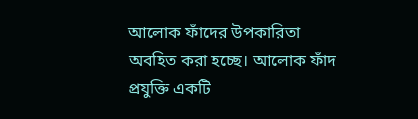আলোক ফাঁদের উপকারিতা অবহিত করা হচ্ছে। আলোক ফাঁদ প্রযুক্তি একটি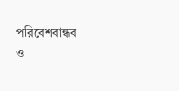পরিবেশবান্ধব ও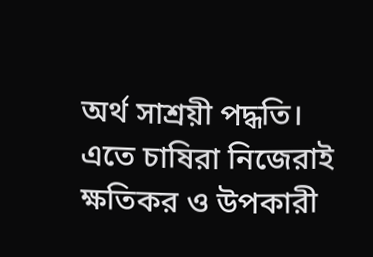অর্থ সাশ্রয়ী পদ্ধতি। এতে চাষিরা নিজেরাই ক্ষতিকর ও উপকারী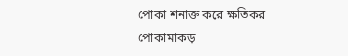পোকা শনাক্ত করে ক্ষতিকর পোকামাকড়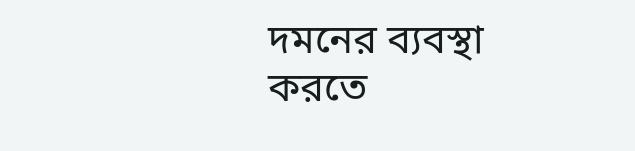দমনের ব্যবস্থা করতে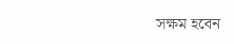সক্ষম হবেন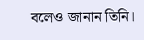বলেও জানান তিনি।